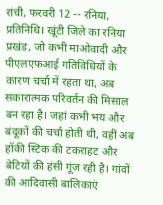रांची, फरवरी 12 -- रनिया, प्रतिनिधि। खूंटी जिले का रनिया प्रखंड, जो कभी माओवादी और पीएलएफआई गतिविधियों के कारण चर्चा में रहता था, अब सकारात्मक परिवर्तन की मिसाल बन रहा है। जहां कभी भय और बंदूकों की चर्चा होती थी, वहीं अब हॉकी स्टिक की टकराहट और बेटियों की हंसी गूंज रही है। गांवों की आदिवासी बालिकाएं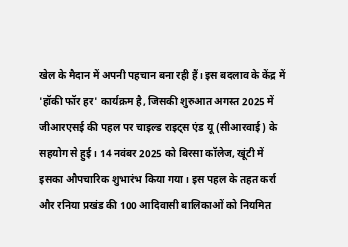खेल के मैदान में अपनी पहचान बना रही हैं। इस बदलाव के केंद्र में 'हॉकी फॉर हर' कार्यक्रम है, जिसकी शुरुआत अगस्त 2025 में जीआरएसई की पहल पर चाइल्ड राइट्स एंड यू (सीआरवाई) के सहयोग से हुई। 14 नवंबर 2025 को बिरसा कॉलेज, खूंटी में इसका औपचारिक शुभारंभ किया गया। इस पहल के तहत कर्रा और रनिया प्रखंड की 100 आदिवासी बालिकाओं को नियमित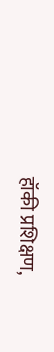हॉकी प्रशिक्षण,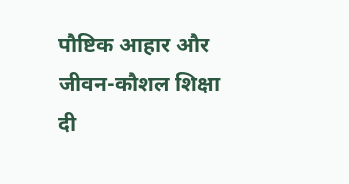पौष्टिक आहार और जीवन-कौशल शिक्षा दी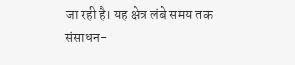जा रही है। यह क्षेत्र लंबे समय तक संसाधन-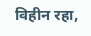विहीन रहा,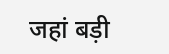जहां बड़ी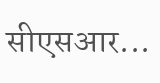सीएसआर...